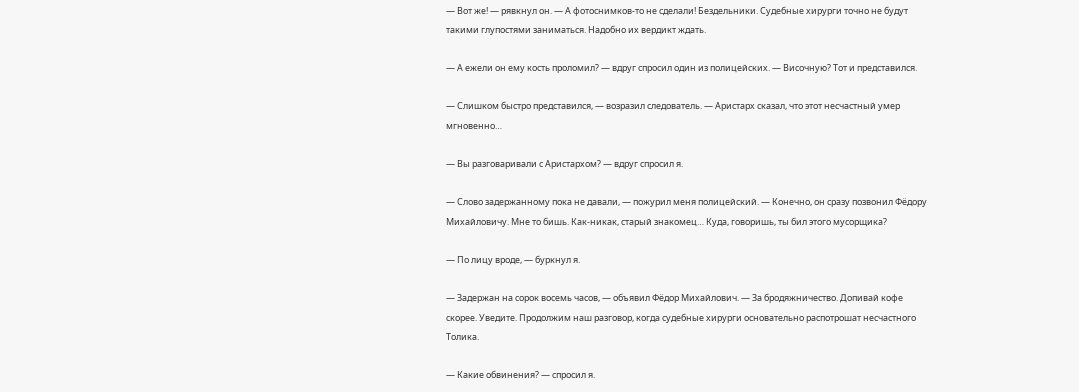— Вот же! — рявкнул он. — А фотоснимков-то не сделали! Бездельники. Судебные хирурги точно не будут такими глупостями заниматься. Надобно их вердикт ждать.

— А ежели он ему кость проломил? — вдруг спросил один из полицейских. — Височную? Тот и представился.

— Слишком быстро представился, — возразил следователь. — Аристарх сказал, что этот несчастный умер мгновенно…

— Вы разговаривали с Аристархом? — вдруг спросил я.

— Слово задержанному пока не давали, — пожурил меня полицейский. — Конечно, он сразу позвонил Фёдору Михайловичу. Мне то бишь. Как-никак, старый знакомец… Куда, говоришь, ты бил этого мусорщика?

— По лицу вроде, — буркнул я.

— Задержан на сорок восемь часов, — объявил Фёдор Михайлович. — За бродяжничество. Допивай кофе скорее. Уведите. Продолжим наш разговор, когда судебные хирурги основательно распотрошат несчастного Толика.

— Какие обвинения? — спросил я.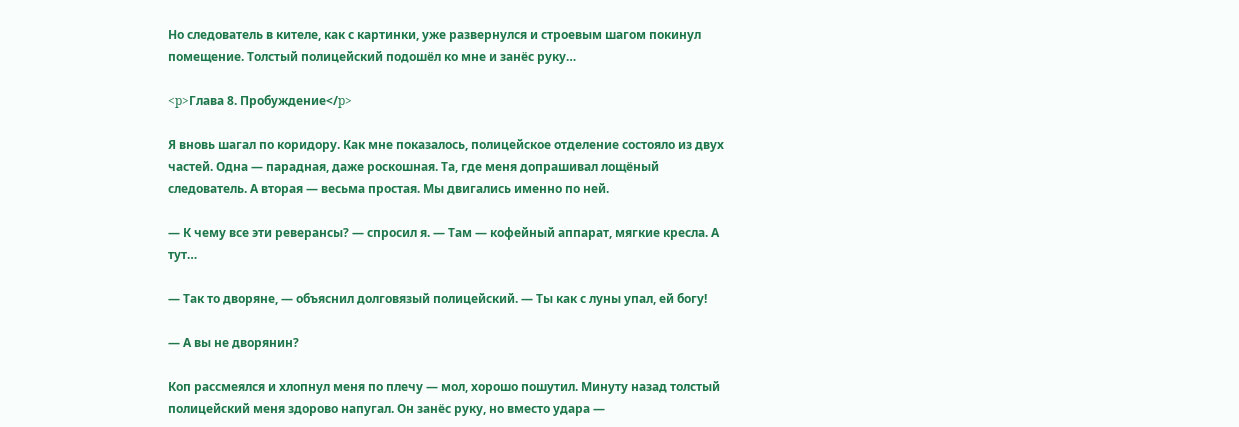Но следователь в кителе, как с картинки, уже развернулся и строевым шагом покинул помещение. Толстый полицейский подошёл ко мне и занёс руку…

<p>Глава 8. Пробуждение</p>

Я вновь шагал по коридору. Как мне показалось, полицейское отделение состояло из двух частей. Одна — парадная, даже роскошная. Та, где меня допрашивал лощёный следователь. А вторая — весьма простая. Мы двигались именно по ней.

— К чему все эти реверансы? — спросил я. — Там — кофейный аппарат, мягкие кресла. А тут…

— Так то дворяне, — объяснил долговязый полицейский. — Ты как с луны упал, ей богу!

— А вы не дворянин?

Коп рассмеялся и хлопнул меня по плечу — мол, хорошо пошутил. Минуту назад толстый полицейский меня здорово напугал. Он занёс руку, но вместо удара —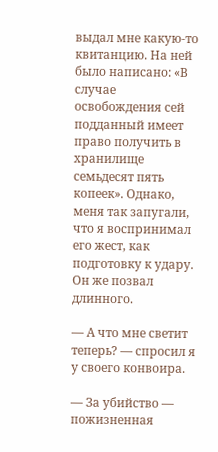выдал мне какую-то квитанцию. На ней было написано: «В случае освобождения сей подданный имеет право получить в хранилище семьдесят пять копеек». Однако, меня так запугали, что я воспринимал его жест, как подготовку к удару. Он же позвал длинного.

— А что мне светит теперь? — спросил я у своего конвоира.

— За убийство — пожизненная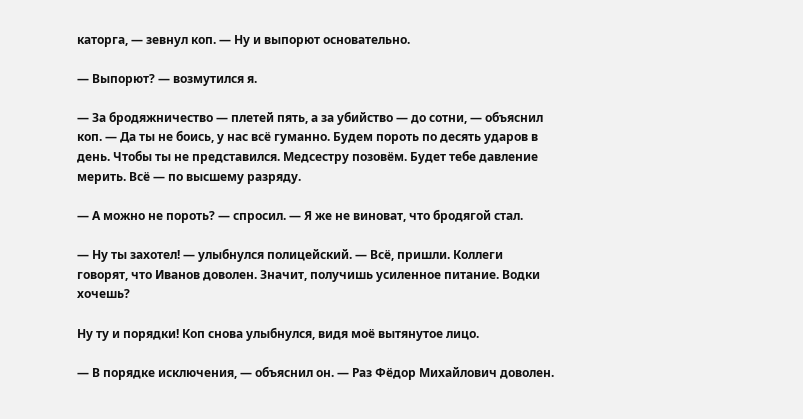каторга, — зевнул коп. — Ну и выпорют основательно.

— Выпорют? — возмутился я.

— За бродяжничество — плетей пять, а за убийство — до сотни, — объяснил коп. — Да ты не боись, у нас всё гуманно. Будем пороть по десять ударов в день. Чтобы ты не представился. Медсестру позовём. Будет тебе давление мерить. Всё — по высшему разряду.

— А можно не пороть? — спросил. — Я же не виноват, что бродягой стал.

— Ну ты захотел! — улыбнулся полицейский. — Всё, пришли. Коллеги говорят, что Иванов доволен. Значит, получишь усиленное питание. Водки хочешь?

Ну ту и порядки! Коп снова улыбнулся, видя моё вытянутое лицо.

— В порядке исключения, — объяснил он. — Раз Фёдор Михайлович доволен.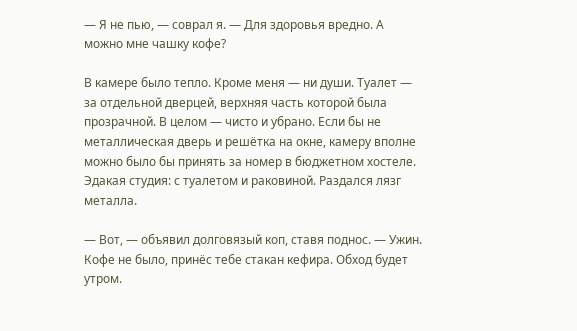— Я не пью, — соврал я. — Для здоровья вредно. А можно мне чашку кофе?

В камере было тепло. Кроме меня — ни души. Туалет — за отдельной дверцей, верхняя часть которой была прозрачной. В целом — чисто и убрано. Если бы не металлическая дверь и решётка на окне, камеру вполне можно было бы принять за номер в бюджетном хостеле. Эдакая студия: с туалетом и раковиной. Раздался лязг металла.

— Вот, — объявил долговязый коп, ставя поднос. — Ужин. Кофе не было, принёс тебе стакан кефира. Обход будет утром.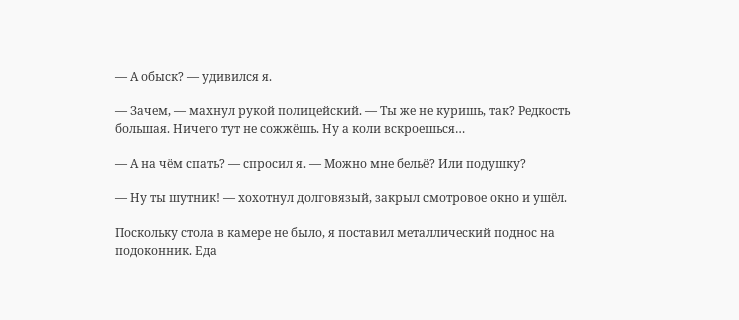— А обыск? — удивился я.

— Зачем, — махнул рукой полицейский. — Ты же не куришь, так? Редкость большая. Ничего тут не сожжёшь. Ну а коли вскроешься…

— А на чём спать? — спросил я. — Можно мне бельё? Или подушку?

— Ну ты шутник! — хохотнул долговязый, закрыл смотровое окно и ушёл.

Поскольку стола в камере не было, я поставил металлический поднос на подоконник. Еда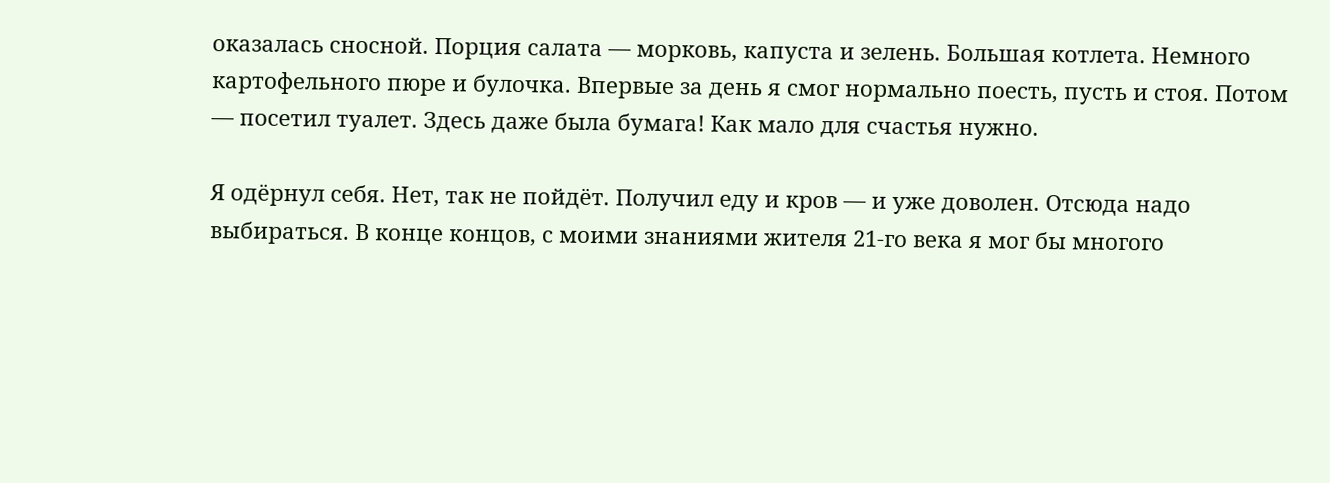оказалась сносной. Порция салата — морковь, капуста и зелень. Большая котлета. Немного картофельного пюре и булочка. Впервые за день я смог нормально поесть, пусть и стоя. Потом — посетил туалет. Здесь даже была бумага! Как мало для счастья нужно.

Я одёрнул себя. Нет, так не пойдёт. Получил еду и кров — и уже доволен. Отсюда надо выбираться. В конце концов, с моими знаниями жителя 21-го века я мог бы многого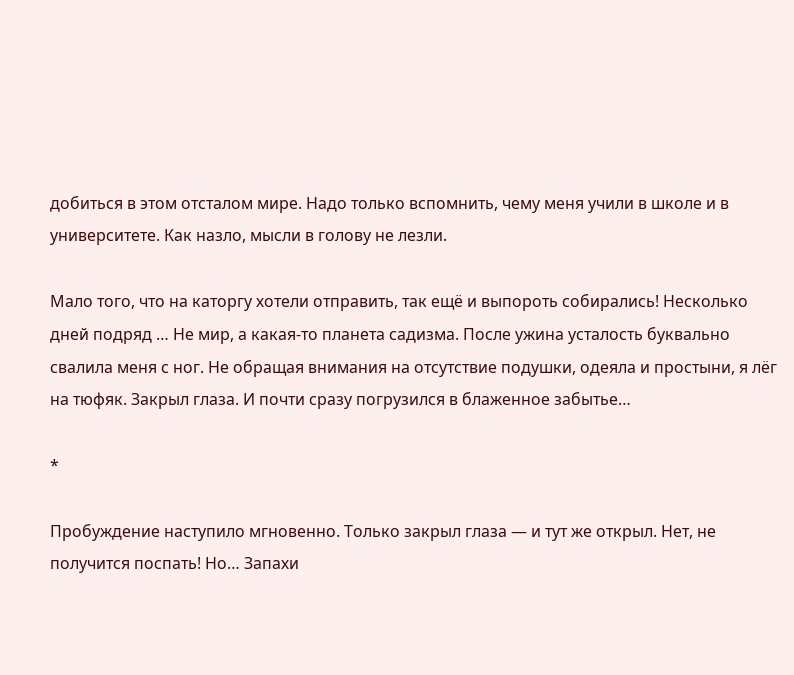добиться в этом отсталом мире. Надо только вспомнить, чему меня учили в школе и в университете. Как назло, мысли в голову не лезли.

Мало того, что на каторгу хотели отправить, так ещё и выпороть собирались! Несколько дней подряд … Не мир, а какая-то планета садизма. После ужина усталость буквально свалила меня с ног. Не обращая внимания на отсутствие подушки, одеяла и простыни, я лёг на тюфяк. Закрыл глаза. И почти сразу погрузился в блаженное забытье…

*

Пробуждение наступило мгновенно. Только закрыл глаза — и тут же открыл. Нет, не получится поспать! Но… Запахи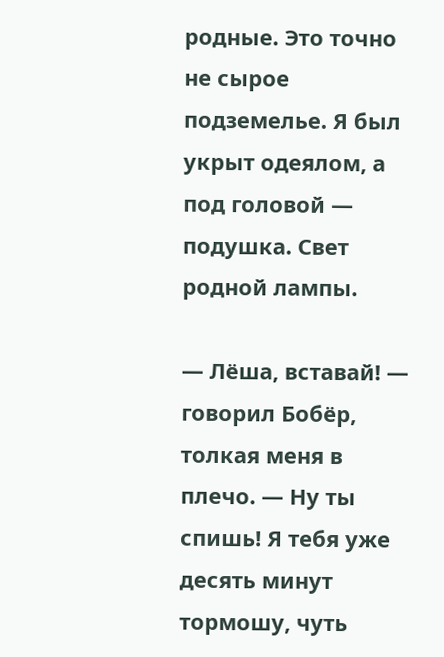родные. Это точно не сырое подземелье. Я был укрыт одеялом, а под головой — подушка. Свет родной лампы.

— Лёша, вставай! — говорил Бобёр, толкая меня в плечо. — Ну ты спишь! Я тебя уже десять минут тормошу, чуть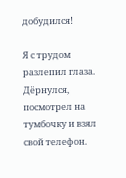добудился!

Я с трудом разлепил глаза. Дёрнулся, посмотрел на тумбочку и взял свой телефон.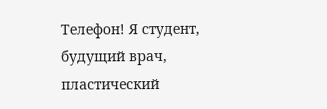Телефон! Я студент, будущий врач, пластический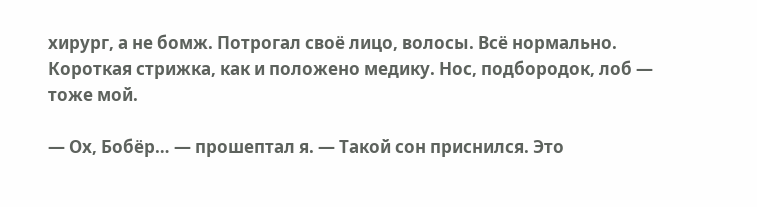хирург, а не бомж. Потрогал своё лицо, волосы. Всё нормально. Короткая стрижка, как и положено медику. Нос, подбородок, лоб — тоже мой.

— Ох, Бобёр… — прошептал я. — Такой сон приснился. Это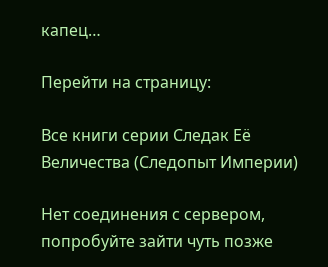капец…

Перейти на страницу:

Все книги серии Следак Её Величества (Следопыт Империи)

Нет соединения с сервером, попробуйте зайти чуть позже